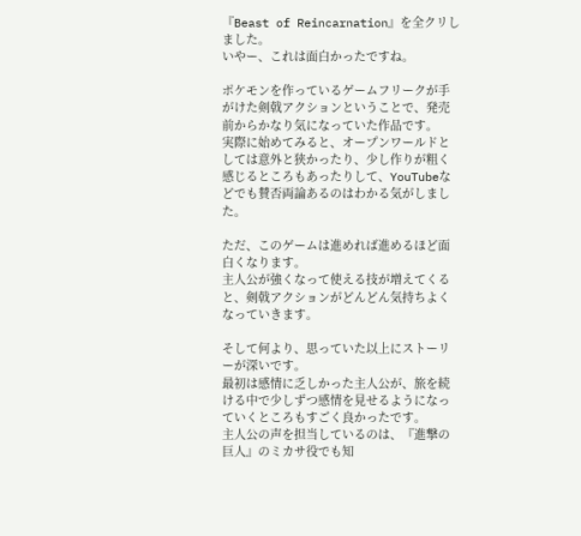『Beast of Reincarnation』を全クリしました。
いやー、これは面白かったですね。

ポケモンを作っているゲームフリークが手がけた剣戟アクションということで、発売前からかなり気になっていた作品です。
実際に始めてみると、オープンワールドとしては意外と狭かったり、少し作りが粗く感じるところもあったりして、YouTubeなどでも賛否両論あるのはわかる気がしました。

ただ、このゲームは進めれば進めるほど面白くなります。
主人公が強くなって使える技が増えてくると、剣戟アクションがどんどん気持ちよくなっていきます。

そして何より、思っていた以上にストーリーが深いです。
最初は感情に乏しかった主人公が、旅を続ける中で少しずつ感情を見せるようになっていくところもすごく良かったです。
主人公の声を担当しているのは、『進撃の巨人』のミカサ役でも知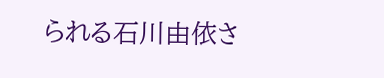られる石川由依さ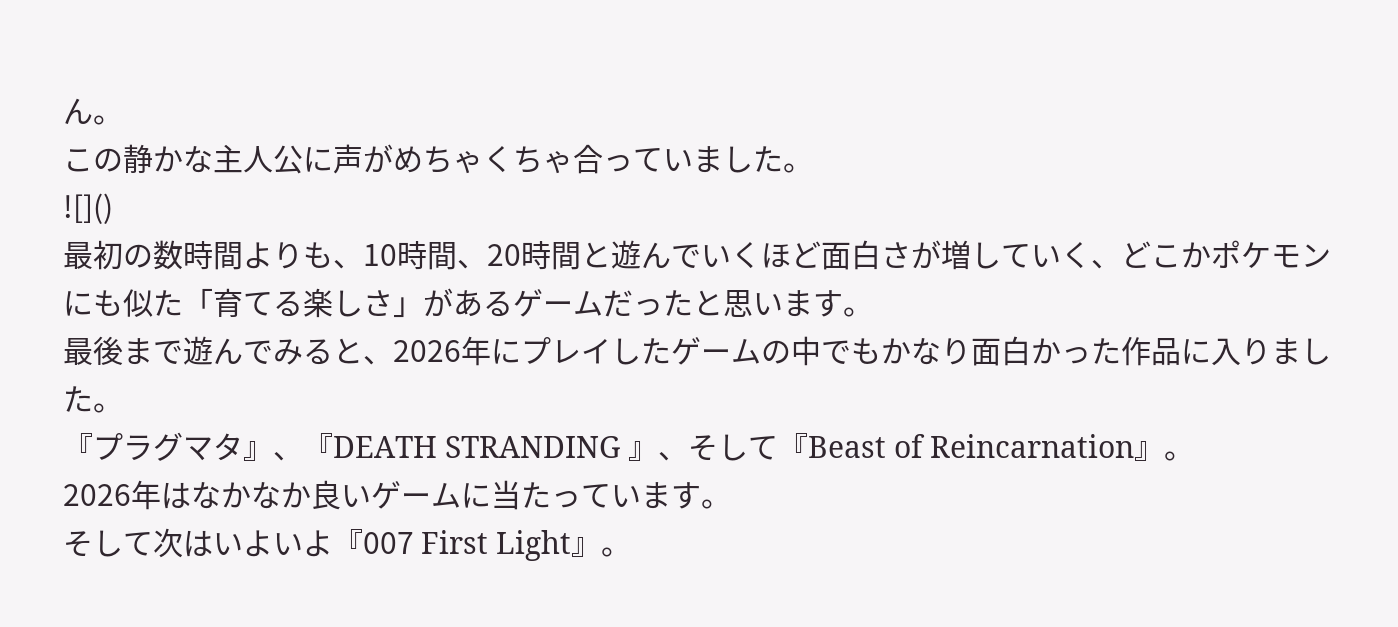ん。
この静かな主人公に声がめちゃくちゃ合っていました。
![]()
最初の数時間よりも、10時間、20時間と遊んでいくほど面白さが増していく、どこかポケモンにも似た「育てる楽しさ」があるゲームだったと思います。
最後まで遊んでみると、2026年にプレイしたゲームの中でもかなり面白かった作品に入りました。
『プラグマタ』、『DEATH STRANDING 』、そして『Beast of Reincarnation』。
2026年はなかなか良いゲームに当たっています。
そして次はいよいよ『007 First Light』。